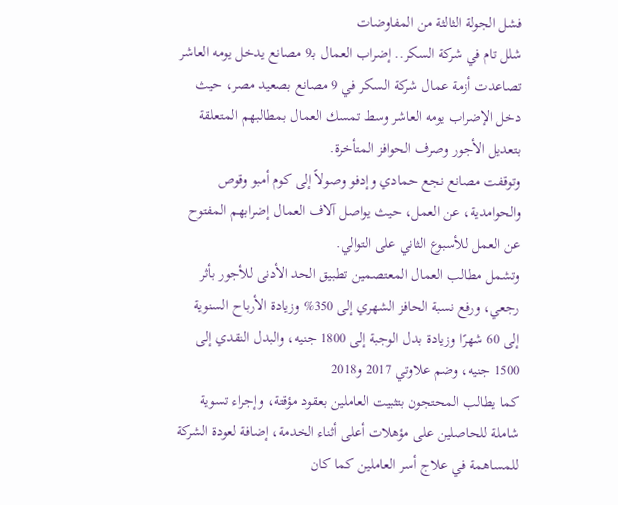فشل الجولة الثالثة من المفاوضات
شلل تام في شركة السكر.. إضراب العمال بـ9 مصانع يدخل يومه العاشر
تصاعدت أزمة عمال شركة السكر في 9 مصانع بصعيد مصر، حيث دخل الإضراب يومه العاشر وسط تمسك العمال بمطالبهم المتعلقة بتعديل الأجور وصرف الحوافز المتأخرة.
وتوقفت مصانع نجع حمادي وإدفو وصولاً إلى كوم أمبو وقوص والحوامدية، عن العمل، حيث يواصل آلاف العمال إضرابهم المفتوح عن العمل للأسبوع الثاني على التوالي.
وتشمل مطالب العمال المعتصمين تطبيق الحد الأدنى للأجور بأثر رجعي، ورفع نسبة الحافز الشهري إلى 350% وزيادة الأرباح السنوية إلى 60 شهرًا وزيادة بدل الوجبة إلى 1800 جنيه، والبدل النقدي إلى 1500 جنيه، وضم علاوتي 2017 و2018
كما يطالب المحتجون بتثبيت العاملين بعقود مؤقتة، وإجراء تسوية شاملة للحاصلين على مؤهلات أعلى أثناء الخدمة، إضافة لعودة الشركة للمساهمة في علاج أسر العاملين كما كان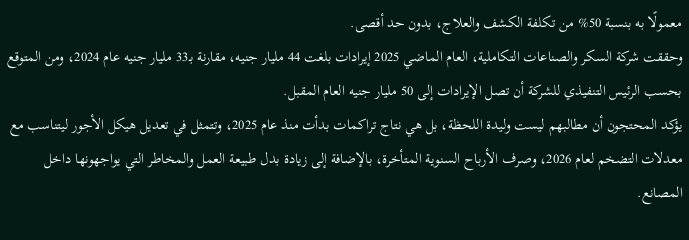معمولًا به بنسبة 50% من تكلفة الكشف والعلاج، بدون حد أقصى.
وحققت شركة السكر والصناعات التكاملية، العام الماضي 2025 إيرادات بلغت 44 مليار جنيه، مقارنة بـ33 مليار جنيه عام 2024، ومن المتوقع بحسب الرئيس التنفيذي للشركة أن تصل الإيرادات إلى 50 مليار جنيه العام المقبل.
يؤكد المحتجون أن مطالبهم ليست وليدة اللحظة، بل هي نتاج تراكمات بدأت منذ عام 2025، وتتمثل في تعديل هيكل الأجور ليتناسب مع معدلات التضخم لعام 2026، وصرف الأرباح السنوية المتأخرة، بالإضافة إلى زيادة بدل طبيعة العمل والمخاطر التي يواجهونها داخل المصانع.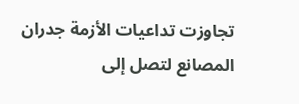تجاوزت تداعيات الأزمة جدران المصانع لتصل إلى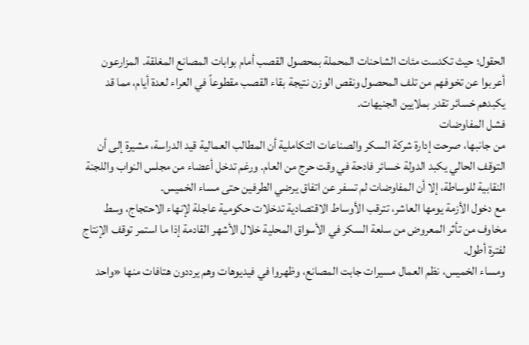الحقول؛ حيث تكدست مئات الشاحنات المحملة بمحصول القصب أمام بوابات المصانع المغلقة. المزارعون أعربوا عن تخوفهم من تلف المحصول ونقص الوزن نتيجة بقاء القصب مقطوعاً في العراء لعدة أيام، مما قد يكبدهم خسائر تقدر بملايين الجنيهات.
فشل المفاوضات
من جانبها، صرحت إدارة شركة السكر والصناعات التكاملية أن المطالب العمالية قيد الدراسة، مشيرة إلى أن التوقف الحالي يكبد الدولة خسائر فادحة في وقت حرج من العام. ورغم تدخل أعضاء من مجلس النواب واللجنة النقابية للوساطة، إلا أن المفاوضات لم تسفر عن اتفاق يرضي الطرفين حتى مساء الخميس.
مع دخول الأزمة يومها العاشر، تترقب الأوساط الاقتصادية تدخلات حكومية عاجلة لإنهاء الاحتجاج، وسط مخاوف من تأثر المعروض من سلعة السكر في الأسواق المحلية خلال الأشهر القادمة إذا ما استمر توقف الإنتاج لفترة أطول.
ومساء الخميس، نظم العمال مسيرات جابت المصانع، وظهروا في فيديوهات وهم يرددون هتافات منها «واحد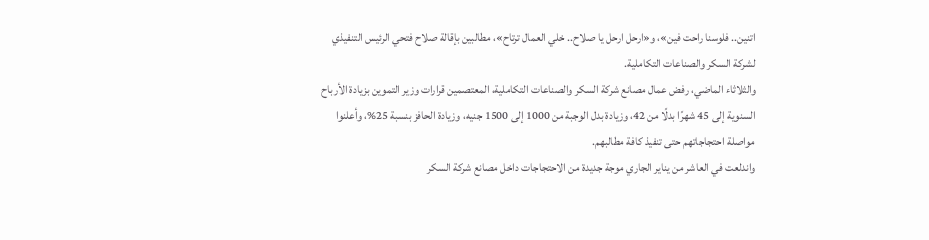اتنين.. فلوسنا راحت فين»، و«ارحل ارحل يا صلاح.. خلي العمال ترتاح»، مطالبين بإقالة صلاح فتحي الرئيس التنفيذي لشركة السكر والصناعات التكاملية.
والثلاثاء الماضي، رفض عمال مصانع شركة السكر والصناعات التكاملية، المعتصمين قرارات وزير التموين بزيادة الأرباح السنوية إلى 45 شهرًا بدلًا من 42، وزيادة بدل الوجبة من 1000 إلى 1500 جنيه، وزيادة الحافز بنسبة 25%، وأعلنوا مواصلة احتجاجاتهم حتى تنفيذ كافة مطالبهم.
واندلعت في العاشر من يناير الجاري موجة جديدة من الاحتجاجات داخل مصانع شركة السكر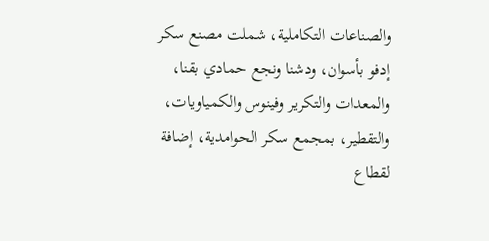والصناعات التكاملية، شملت مصنع سكر إدفو بأسوان، ودشنا ونجع حمادي بقنا، والمعدات والتكرير وفينوس والكمياويات، والتقطير، بمجمع سكر الحوامدية، إضافة لقطاع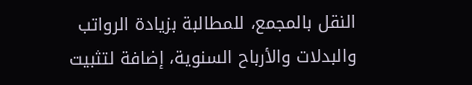النقل بالمجمع، للمطالبة بزيادة الرواتب والبدلات والأرباح السنوية، إضافة لتثبيت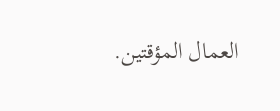العمال المؤقتين.